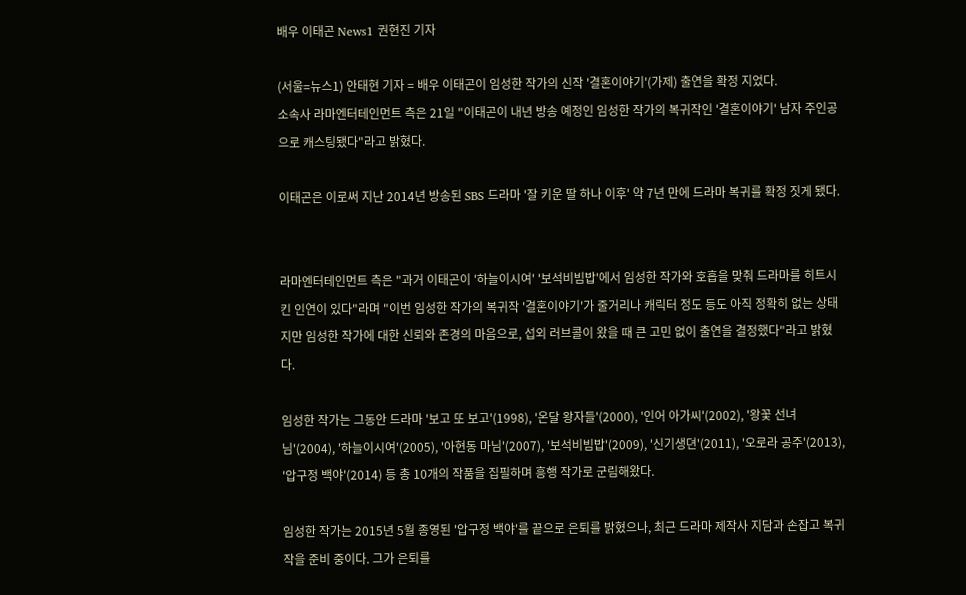배우 이태곤 News1 권현진 기자

(서울=뉴스1) 안태현 기자 = 배우 이태곤이 임성한 작가의 신작 '결혼이야기'(가제) 출연을 확정 지었다.
소속사 라마엔터테인먼트 측은 21일 "이태곤이 내년 방송 예정인 임성한 작가의 복귀작인 '결혼이야기' 남자 주인공으로 캐스팅됐다"라고 밝혔다.

이태곤은 이로써 지난 2014년 방송된 SBS 드라마 '잘 키운 딸 하나 이후' 약 7년 만에 드라마 복귀를 확정 짓게 됐다.


라마엔터테인먼트 측은 "과거 이태곤이 '하늘이시여' '보석비빔밥'에서 임성한 작가와 호흡을 맞춰 드라마를 히트시킨 인연이 있다"라며 "이번 임성한 작가의 복귀작 '결혼이야기'가 줄거리나 캐릭터 정도 등도 아직 정확히 없는 상태지만 임성한 작가에 대한 신뢰와 존경의 마음으로, 섭외 러브콜이 왔을 때 큰 고민 없이 출연을 결정했다"라고 밝혔다.

임성한 작가는 그동안 드라마 '보고 또 보고'(1998), '온달 왕자들'(2000), '인어 아가씨'(2002), '왕꽃 선녀님'(2004), '하늘이시여'(2005), '아현동 마님'(2007), '보석비빔밥'(2009), '신기생뎐'(2011), '오로라 공주'(2013), '압구정 백야'(2014) 등 총 10개의 작품을 집필하며 흥행 작가로 군림해왔다.

임성한 작가는 2015년 5월 종영된 '압구정 백야'를 끝으로 은퇴를 밝혔으나, 최근 드라마 제작사 지담과 손잡고 복귀작을 준비 중이다. 그가 은퇴를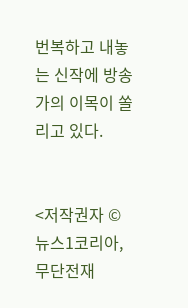번복하고 내놓는 신작에 방송가의 이목이 쏠리고 있다.


<저작권자 © 뉴스1코리아, 무단전재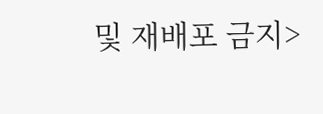및 재배포 금지>